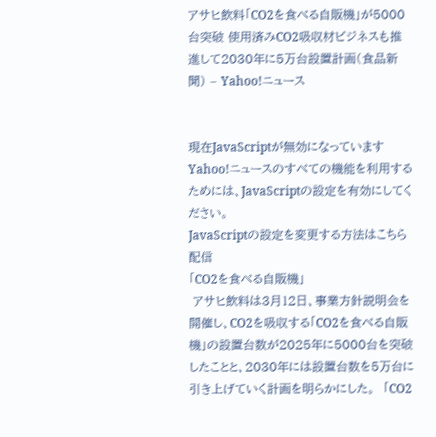アサヒ飲料「CO2を食べる自販機」が5000台突破 使用済みCO2吸収材ビジネスも推進して2030年に5万台設置計画(食品新聞) – Yahoo!ニュース


現在JavaScriptが無効になっています
Yahoo!ニュースのすべての機能を利用するためには、JavaScriptの設定を有効にしてください。
JavaScriptの設定を変更する方法はこちら
配信
「CO2を食べる自販機」
 アサヒ飲料は3月12日、事業方針説明会を開催し、CO2を吸収する「CO2を食べる自販機」の設置台数が2025年に5000台を突破したことと、2030年には設置台数を5万台に引き上げていく計画を明らかにした。  「CO2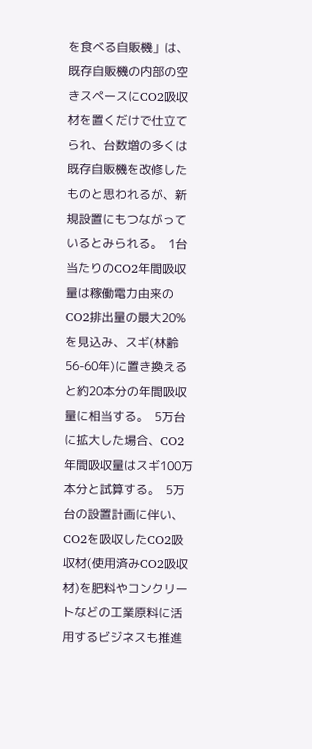を食べる自販機」は、既存自販機の内部の空きスペースにCO2吸収材を置くだけで仕立てられ、台数増の多くは既存自販機を改修したものと思われるが、新規設置にもつながっているとみられる。  1台当たりのCO2年間吸収量は稼働電力由来のCO2排出量の最大20%を見込み、スギ(林齢56-60年)に置き換えると約20本分の年間吸収量に相当する。  5万台に拡大した場合、CO2年間吸収量はスギ100万本分と試算する。  5万台の設置計画に伴い、CO2を吸収したCO2吸収材(使用済みCO2吸収材)を肥料やコンクリートなどの工業原料に活用するビジネスも推進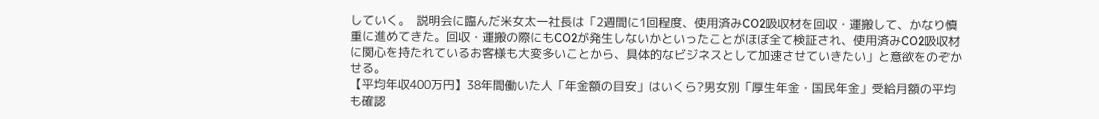していく。  説明会に臨んだ米女太一社長は「2週間に1回程度、使用済みCO2吸収材を回収・運搬して、かなり慎重に進めてきた。回収・運搬の際にもCO2が発生しないかといったことがほぼ全て検証され、使用済みCO2吸収材に関心を持たれているお客様も大変多いことから、具体的なビジネスとして加速させていきたい」と意欲をのぞかせる。
【平均年収400万円】38年間働いた人「年金額の目安」はいくら?男女別「厚生年金・国民年金」受給月額の平均も確認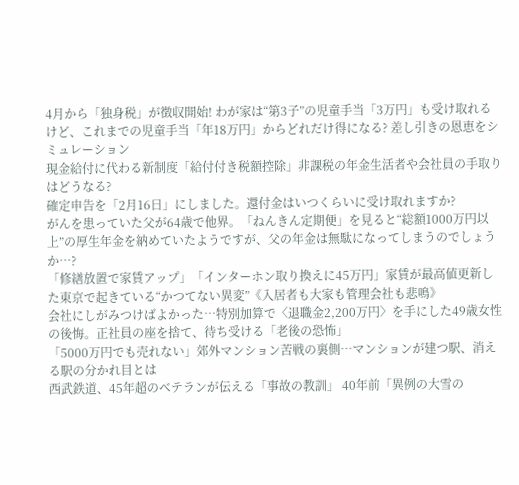4月から「独身税」が徴収開始! わが家は“第3子”の児童手当「3万円」も受け取れるけど、これまでの児童手当「年18万円」からどれだけ得になる? 差し引きの恩恵をシミュレーション
現金給付に代わる新制度「給付付き税額控除」非課税の年金生活者や会社員の手取りはどうなる?
確定申告を「2月16日」にしました。還付金はいつくらいに受け取れますか?
がんを患っていた父が64歳で他界。「ねんきん定期便」を見ると“総額1000万円以上”の厚生年金を納めていたようですが、父の年金は無駄になってしまうのでしょうか…?
「修繕放置で家賃アップ」「インターホン取り換えに45万円」家賃が最高値更新した東京で起きている“かつてない異変”《入居者も大家も管理会社も悲鳴》
会社にしがみつけばよかった…特別加算で〈退職金2,200万円〉を手にした49歳女性の後悔。正社員の座を捨て、待ち受ける「老後の恐怖」
「5000万円でも売れない」郊外マンション苦戦の裏側…マンションが建つ駅、消える駅の分かれ目とは
西武鉄道、45年超のベテランが伝える「事故の教訓」 40年前「異例の大雪の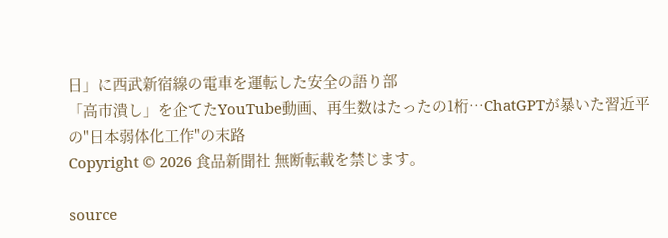日」に西武新宿線の電車を運転した安全の語り部
「高市潰し」を企てたYouTube動画、再生数はたったの1桁…ChatGPTが暴いた習近平の"日本弱体化工作"の末路
Copyright © 2026 食品新聞社 無断転載を禁じます。

source